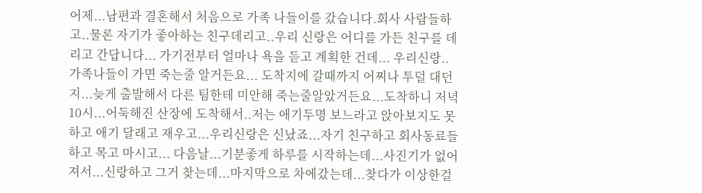어제...남편과 결혼해서 처음으로 가족 나들이를 갔습니다.회사 사람들하고..물론 자기가 좋아하는 친구데리고..우리 신랑은 어디를 가든 친구를 데리고 간답니다... 가기전부터 얼마나 욕을 듣고 계획한 건데... 우리신랑.. 가족나들이 가면 죽는줄 알거든요... 도착지에 갈때까지 어찌나 투덜 대던지...늦게 출발해서 다른 팀한테 미안해 죽는줄알았거든요...도착하니 저녁 10시...어둑해진 산장에 도착해서..저는 애기두명 보느라고 앉아보지도 못하고 애기 달래고 재우고...우리신랑은 신났죠...자기 친구하고 회사동료들하고 목고 마시고... 다음날...기분좋게 하루를 시작하는데...사진기가 없어져서...신랑하고 그거 찾는데...마지막으로 차에갔는데...찾다가 이상한걸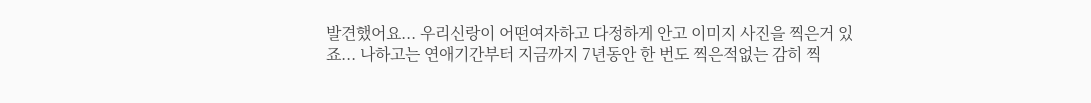발견했어요... 우리신랑이 어떤여자하고 다정하게 안고 이미지 사진을 찍은거 있죠... 나하고는 연애기간부터 지금까지 7년동안 한 번도 찍은적없는 감히 찍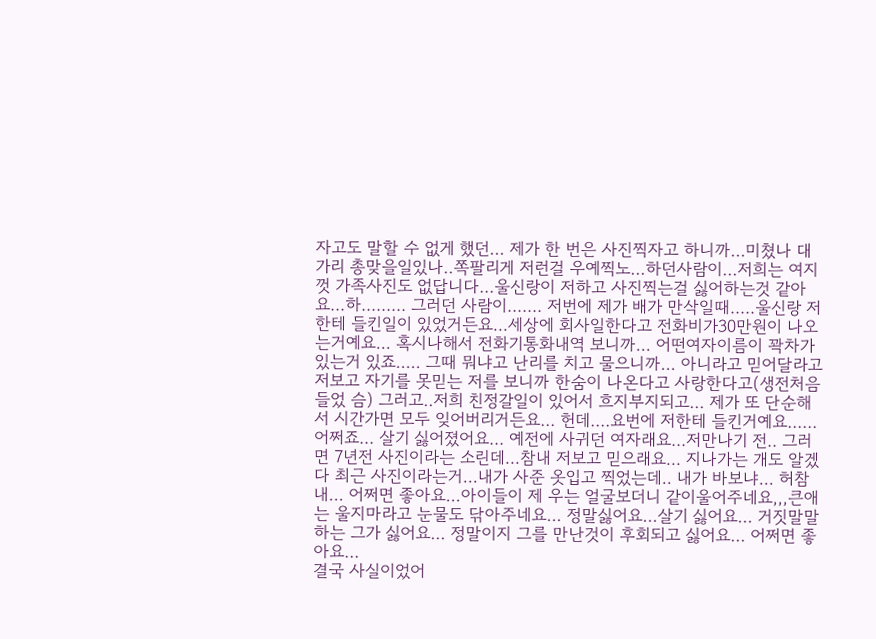자고도 말할 수 없게 했던... 제가 한 번은 사진찍자고 하니까...미쳤나 대가리 총맞을일있나..쪽팔리게 저런걸 우예찍노...하던사람이...저희는 여지껏 가족사진도 없답니다...울신랑이 저하고 사진찍는걸 싫어하는것 같아요...하......... 그러던 사람이....... 저번에 제가 배가 만삭일때.....울신랑 저한테 들킨일이 있었거든요...세상에 회사일한다고 전화비가30만원이 나오는거예요... 혹시나해서 전화기통화내역 보니까... 어떤여자이름이 꽉차가 있는거 있죠..... 그때 뭐냐고 난리를 치고 물으니까... 아니라고 믿어달라고 저보고 자기를 못믿는 저를 보니까 한숨이 나온다고 사랑한다고(생전처음 들었 슴) 그러고..저희 친정갈일이 있어서 흐지부지되고... 제가 또 단순해서 시간가면 모두 잊어버리거든요... 헌데....요번에 저한테 들킨거예요...... 어쩌죠... 살기 싫어졌어요... 예전에 사귀던 여자래요...저만나기 전.. 그러면 7년전 사진이라는 소린데...참내 저보고 믿으래요... 지나가는 개도 알겠다 최근 사진이라는거...내가 사준 옷입고 찍었는데.. 내가 바보냐... 허참내... 어쩌면 좋아요...아이들이 제 우는 얼굴보더니 같이울어주네요,,,큰애는 울지마라고 눈물도 닦아주네요... 정말싫어요...살기 싫어요... 거짓말말하는 그가 싫어요... 정말이지 그를 만난것이 후회되고 싫어요... 어쩌면 좋아요...
결국 사실이었어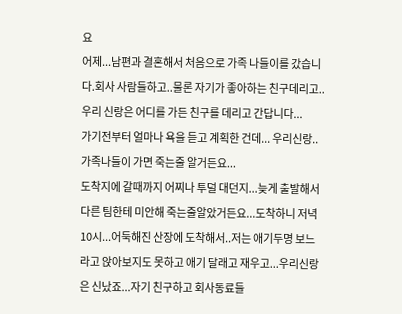요
어제...남편과 결혼해서 처음으로 가족 나들이를 갔습니다.회사 사람들하고..물론 자기가 좋아하는 친구데리고..우리 신랑은 어디를 가든 친구를 데리고 간답니다...
가기전부터 얼마나 욕을 듣고 계획한 건데... 우리신랑.. 가족나들이 가면 죽는줄 알거든요...
도착지에 갈때까지 어찌나 투덜 대던지...늦게 출발해서 다른 팀한테 미안해 죽는줄알았거든요...도착하니 저녁 10시...어둑해진 산장에 도착해서..저는 애기두명 보느라고 앉아보지도 못하고 애기 달래고 재우고...우리신랑은 신났죠...자기 친구하고 회사동료들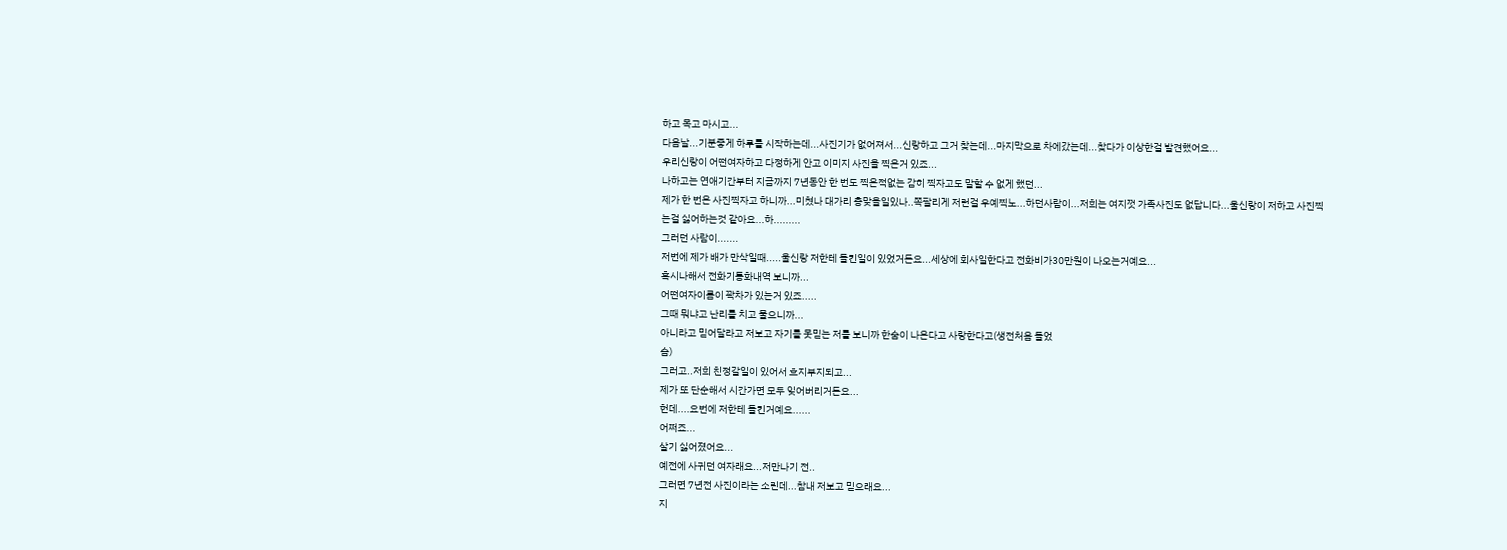하고 목고 마시고...
다음날...기분좋게 하루를 시작하는데...사진기가 없어져서...신랑하고 그거 찾는데...마지막으로 차에갔는데...찾다가 이상한걸 발견했어요...
우리신랑이 어떤여자하고 다정하게 안고 이미지 사진을 찍은거 있죠...
나하고는 연애기간부터 지금까지 7년동안 한 번도 찍은적없는 감히 찍자고도 말할 수 없게 했던...
제가 한 번은 사진찍자고 하니까...미쳤나 대가리 총맞을일있나..쪽팔리게 저런걸 우예찍노...하던사람이...저희는 여지껏 가족사진도 없답니다...울신랑이 저하고 사진찍는걸 싫어하는것 같아요...하.........
그러던 사람이.......
저번에 제가 배가 만삭일때.....울신랑 저한테 들킨일이 있었거든요...세상에 회사일한다고 전화비가30만원이 나오는거예요...
혹시나해서 전화기통화내역 보니까...
어떤여자이름이 꽉차가 있는거 있죠.....
그때 뭐냐고 난리를 치고 물으니까...
아니라고 믿어달라고 저보고 자기를 못믿는 저를 보니까 한숨이 나온다고 사랑한다고(생전처음 들었
슴)
그러고..저희 친정갈일이 있어서 흐지부지되고...
제가 또 단순해서 시간가면 모두 잊어버리거든요...
헌데....요번에 저한테 들킨거예요......
어쩌죠...
살기 싫어졌어요...
예전에 사귀던 여자래요...저만나기 전..
그러면 7년전 사진이라는 소린데...참내 저보고 믿으래요...
지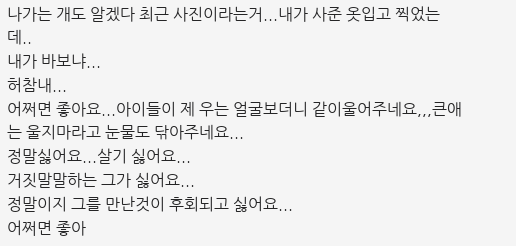나가는 개도 알겠다 최근 사진이라는거...내가 사준 옷입고 찍었는데..
내가 바보냐...
허참내...
어쩌면 좋아요...아이들이 제 우는 얼굴보더니 같이울어주네요,,,큰애는 울지마라고 눈물도 닦아주네요...
정말싫어요...살기 싫어요...
거짓말말하는 그가 싫어요...
정말이지 그를 만난것이 후회되고 싫어요...
어쩌면 좋아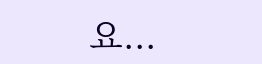요...